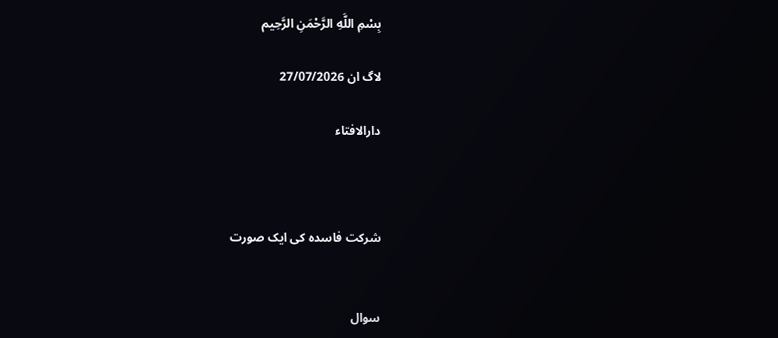بِسْمِ اللَّهِ الرَّحْمَنِ الرَّحِيم

لاگ ان 27/07/2026

دارالافتاء



شركت فاسده كی ایک صورت


سوال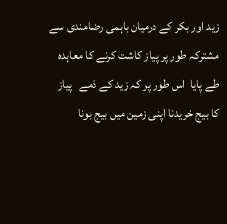زید اور بکر کے درمیان باہمی رضامندی سے مشترکہ طور پر پیاز کاشت کرنے کا معاہدہ طے پایا  اس طور پر کہ زید کے ذمے   پیاز کا بیج خریدنا اپنی زمین میں بیج بونا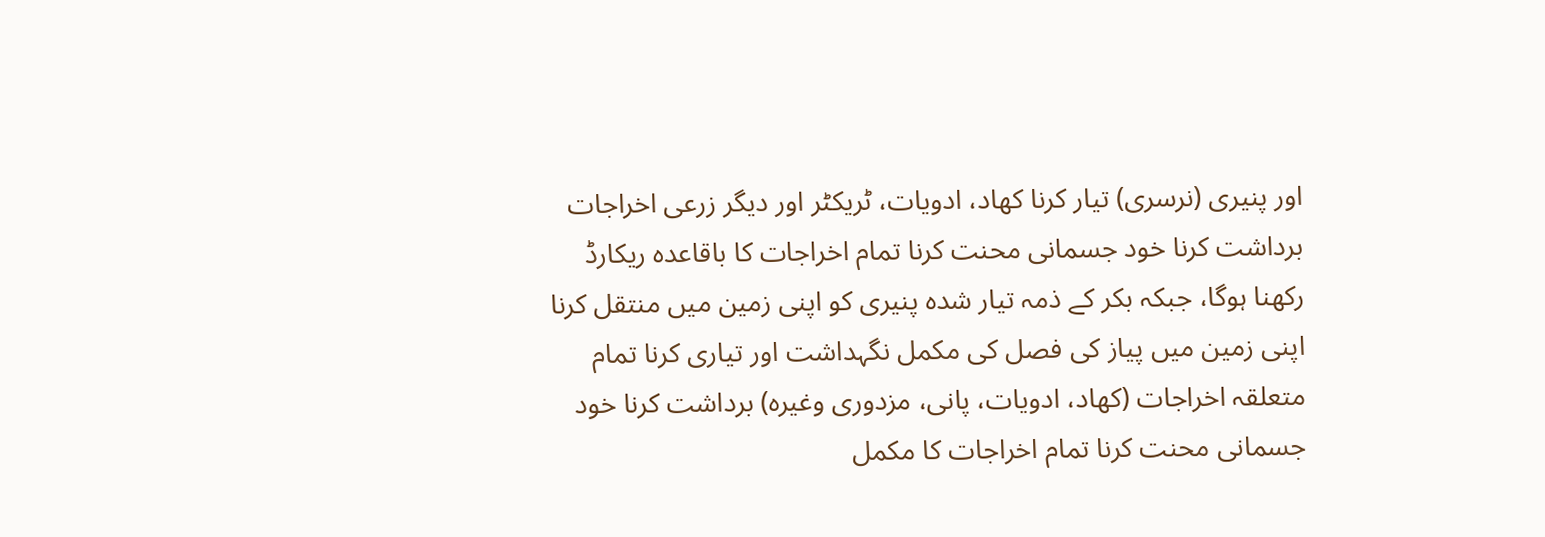اور پنیری (نرسری) تیار کرنا کھاد، ادویات، ٹریکٹر اور دیگر زرعی اخراجات برداشت کرنا خود جسمانی محنت کرنا تمام اخراجات کا باقاعدہ ریکارڈ رکھنا ہوگا، جبکہ بکر کے ذمہ تیار شدہ پنیری کو اپنی زمین میں منتقل کرنا اپنی زمین میں پیاز کی فصل کی مکمل نگہداشت اور تیاری کرنا تمام متعلقہ اخراجات (کھاد، ادویات، پانی، مزدوری وغیرہ) برداشت کرنا خود جسمانی محنت کرنا تمام اخراجات کا مکمل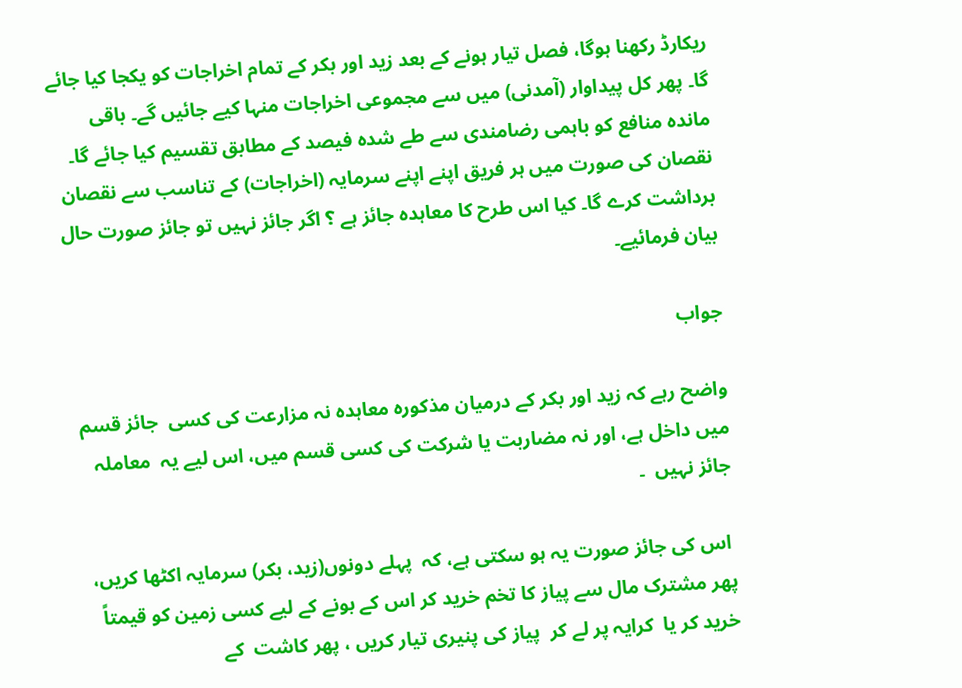ریکارڈ رکھنا ہوگا، فصل تیار ہونے کے بعد زید اور بکر کے تمام اخراجات کو یکجا کیا جائے گا۔ پهر کل پیداوار (آمدنی) میں سے مجموعی اخراجات منہا کیے جائیں گے۔ باقی ماندہ منافع کو باہمی رضامندی سے طے شدہ فیصد کے مطابق تقسیم کیا جائے گا۔  نقصان کی صورت میں ہر فریق اپنے اپنے سرمایہ (اخراجات) کے تناسب سے نقصان برداشت کرے گا۔ کیا اس طرح کا معاہدہ جائز ہے ؟ اگر جائز نہیں تو جائز صورت حال بیان فرمائیے۔

جواب

واضح رہے کہ زید اور بکر کے درمیان مذکورہ معاہدہ نہ مزارعت کی کسی  جائز قسم میں داخل ہے، اور نہ مضاربت یا شرکت کی کسی قسم میں، اس لیے یہ  معاملہ جائز نہیں  ۔

 اس کی جائز صورت یہ ہو سکتی ہے، کہ  پہلے دونوں(زید، بکر) سرمایہ اکٹھا کریں، پھر مشترک مال سے پیاز کا تخم خرید کر اس کے بونے کے لیے کسی زمین کو قیمتاً خرید کر یا  کرایہ پر لے کر  پیاز کی پنیری تیار کریں ، پھر کاشت  کے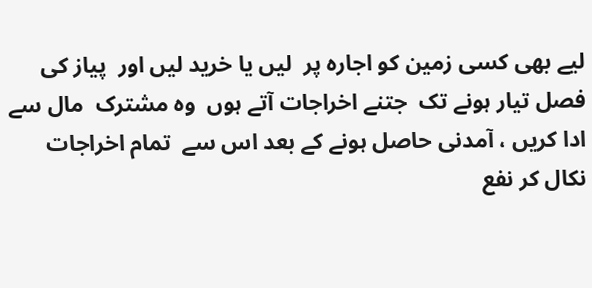لیے بھی کسی زمین کو اجارہ پر  لیں یا خرید لیں اور  پیاز کی فصل تیار ہونے تک  جتنے اخراجات آتے ہوں  وہ مشترک  مال سے ادا کریں ، آمدنی حاصل ہونے کے بعد اس سے  تمام اخراجات  نکال کر نفع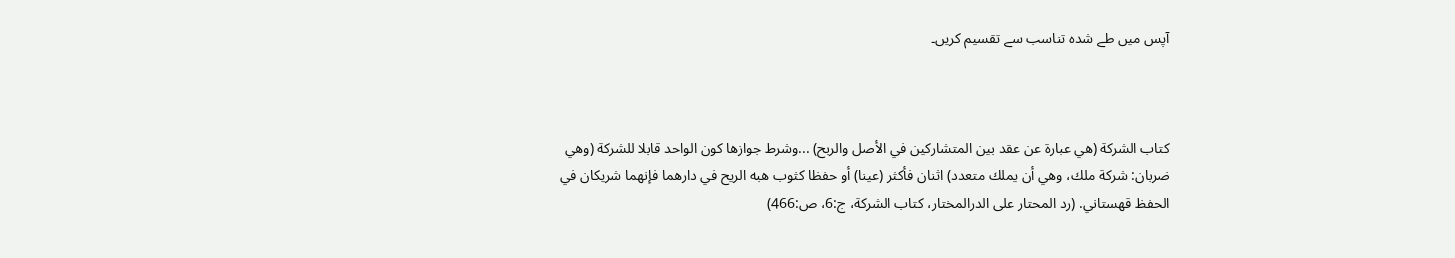آپس میں طے شدہ تناسب سے تقسیم کریں۔



كتاب الشركة (هي عبارة عن عقد بين المتشاركين في الأصل والربح) ...وشرط جوازها كون الواحد قابلا للشركة (وهي ضربان: شركة ملك، وهي أن يملك متعدد) اثنان فأكثر (عينا) أو حفظا كثوب هبه الريح في دارهما فإنهما شريكان في الحفظ قهستاني. (رد المحتار علی الدرالمختار، كتاب الشركة، ج:6، ص:466)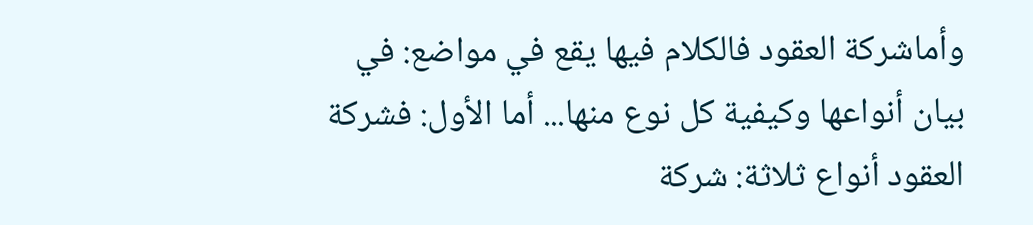وأماشركة العقود فالكلام فيها يقع في مواضع: في بيان أنواعها وكيفية كل نوع منها... أما الأول: فشركة العقود أنواع ثلاثة: شركة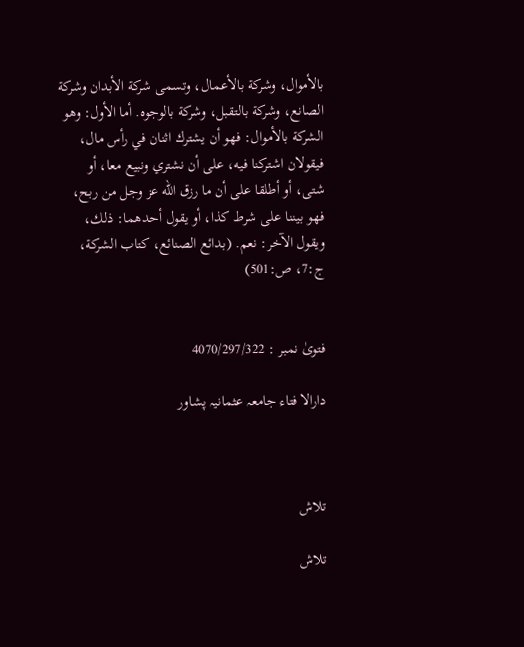بالأموال، وشركة بالأعمال، وتسمى شركة الأبدان وشركة الصانع، وشركة بالتقبل، وشركة بالوجوه. أما الأول: وهو الشركة بالأموال: فهو أن يشترك اثنان في رأس مال، فيقولان اشتركنا فيه، على أن نشتري ونبيع معا، أو شتى، أو أطلقا على أن ما رزق الله عز وجل من ربح، فهو بيننا على شرط كذا، أو يقول أحدهما: ذلك، ويقول الآخر: نعم. (بدائع الصنائع، كتاب الشركة، ج:7، ص:501)


فتویٰ نمبر : 4070/297/322

دارالا فتاء جامعہ عثمانیہ پشاور



تلاش

تلاش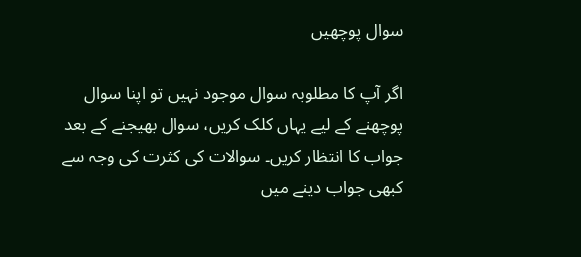سوال پوچھیں

اگر آپ کا مطلوبہ سوال موجود نہیں تو اپنا سوال پوچھنے کے لیے یہاں کلک کریں، سوال بھیجنے کے بعد جواب کا انتظار کریں۔ سوالات کی کثرت کی وجہ سے کبھی جواب دینے میں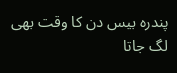پندرہ بیس دن کا وقت بھی لگ جاتا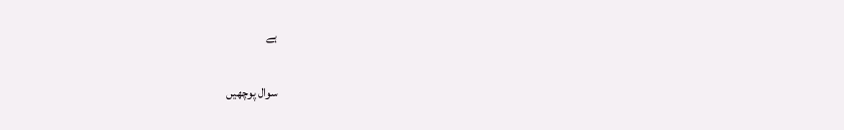ہے

سوال پوچھیں